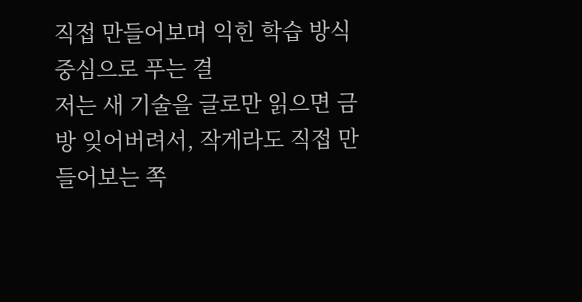직접 만들어보며 익힌 학습 방식 중심으로 푸는 결
저는 새 기술을 글로만 읽으면 금방 잊어버려서, 작게라도 직접 만들어보는 쪽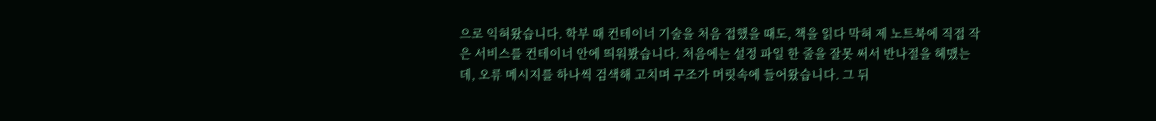으로 익혀왔습니다. 학부 때 컨테이너 기술을 처음 접했을 때도, 책을 읽다 막혀 제 노트북에 직접 작은 서비스를 컨테이너 안에 띄워봤습니다. 처음에는 설정 파일 한 줄을 잘못 써서 반나절을 헤맸는데, 오류 메시지를 하나씩 검색해 고치며 구조가 머릿속에 들어왔습니다. 그 뒤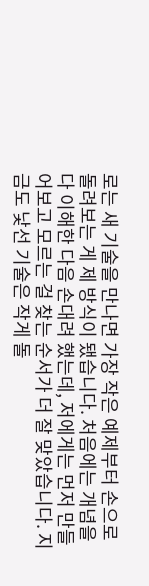로는 새 기술을 만나면 가장 작은 예제부터 손으로 돌려보는 게 제 방식이 됐습니다. 처음에는 개념을 다 이해한 다음 손대려 했는데, 저에게는 먼저 만들어보고 모르는 걸 찾는 순서가 더 잘 맞았습니다. 지금도 낯선 기술은 작게 돌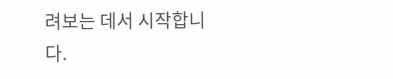려보는 데서 시작합니다.